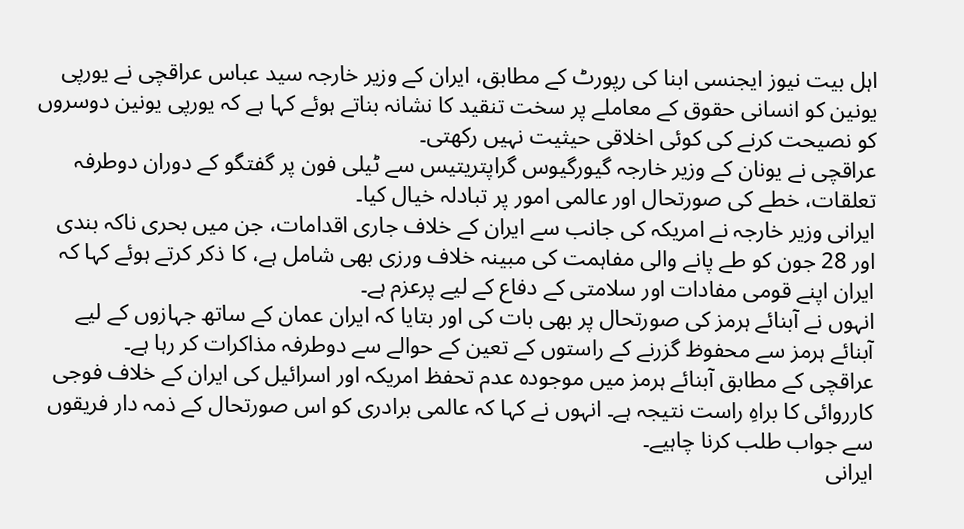اہل بیت نیوز ایجنسی ابنا کی رپورٹ کے مطابق، ایران کے وزیر خارجہ سید عباس عراقچی نے یورپی یونین کو انسانی حقوق کے معاملے پر سخت تنقید کا نشانہ بناتے ہوئے کہا ہے کہ یورپی یونین دوسروں کو نصیحت کرنے کی کوئی اخلاقی حیثیت نہیں رکھتی۔
عراقچی نے یونان کے وزیر خارجہ گیورگیوس گراپتریتیس سے ٹیلی فون پر گفتگو کے دوران دوطرفہ تعلقات، خطے کی صورتحال اور عالمی امور پر تبادلہ خیال کیا۔
ایرانی وزیر خارجہ نے امریکہ کی جانب سے ایران کے خلاف جاری اقدامات، جن میں بحری ناکہ بندی اور 28 جون کو طے پانے والی مفاہمت کی مبینہ خلاف ورزی بھی شامل ہے، کا ذکر کرتے ہوئے کہا کہ ایران اپنے قومی مفادات اور سلامتی کے دفاع کے لیے پرعزم ہے۔
انہوں نے آبنائے ہرمز کی صورتحال پر بھی بات کی اور بتایا کہ ایران عمان کے ساتھ جہازوں کے لیے آبنائے ہرمز سے محفوظ گزرنے کے راستوں کے تعین کے حوالے سے دوطرفہ مذاکرات کر رہا ہے۔
عراقچی کے مطابق آبنائے ہرمز میں موجودہ عدم تحفظ امریکہ اور اسرائیل کی ایران کے خلاف فوجی کارروائی کا براہِ راست نتیجہ ہے۔ انہوں نے کہا کہ عالمی برادری کو اس صورتحال کے ذمہ دار فریقوں سے جواب طلب کرنا چاہیے۔
ایرانی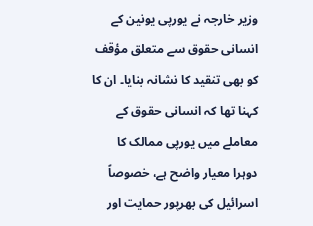وزیر خارجہ نے یورپی یونین کے انسانی حقوق سے متعلق مؤقف کو بھی تنقید کا نشانہ بنایا۔ ان کا کہنا تھا کہ انسانی حقوق کے معاملے میں یورپی ممالک کا دوہرا معیار واضح ہے، خصوصاً اسرائیل کی بھرپور حمایت اور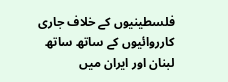فلسطینیوں کے خلاف جاری کارروائیوں کے ساتھ ساتھ لبنان اور ایران میں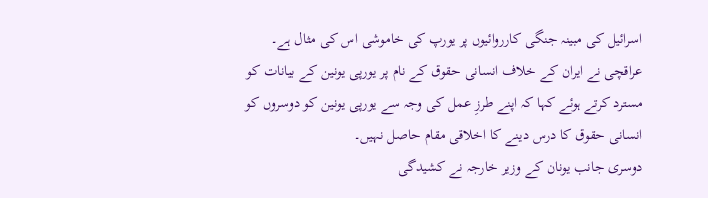اسرائیل کی مبینہ جنگی کارروائیوں پر یورپ کی خاموشی اس کی مثال ہے۔
عراقچی نے ایران کے خلاف انسانی حقوق کے نام پر یورپی یونین کے بیانات کو مسترد کرتے ہوئے کہا کہ اپنے طرزِ عمل کی وجہ سے یورپی یونین کو دوسروں کو انسانی حقوق کا درس دینے کا اخلاقی مقام حاصل نہیں۔
دوسری جانب یونان کے وزیر خارجہ نے کشیدگی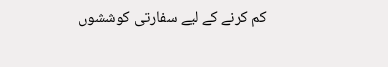کم کرنے کے لیے سفارتی کوششوں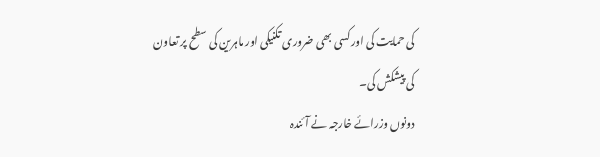کی حمایت کی اور کسی بھی ضروری تکنیکی اور ماہرین کی سطح پر تعاون کی پیشکش کی۔
دونوں وزرائے خارجہ نے آئندہ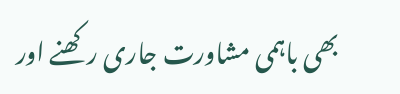بھی باہمی مشاورت جاری رکھنے اور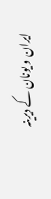ایران و یونان کے دیرینہ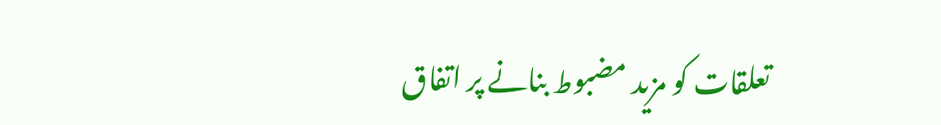تعلقات کو مزید مضبوط بنانے پر اتفاق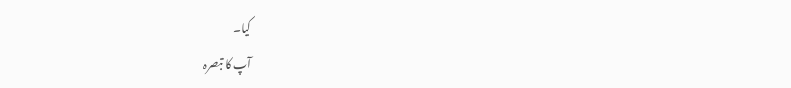کیا۔
آپ کا تبصرہ